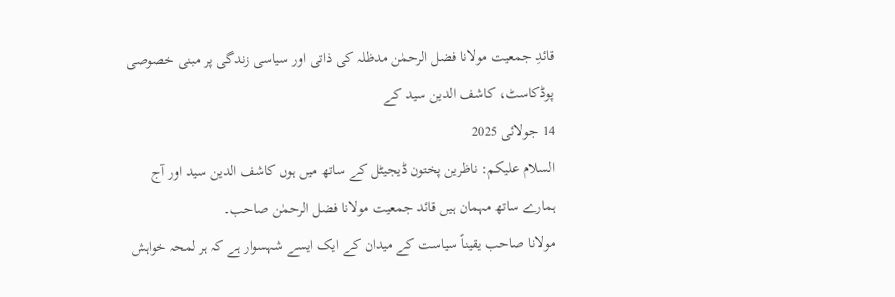قائدِ جمعیت مولانا فضل الرحمٰن مدظلہ کی ذاتی اور سیاسی زندگی پر مبنی خصوصی پوڈکاسٹ، کاشف الدین سید کے
14 جولائی 2025
السلام علیکم: ناظرین پختون ڈیجیٹل کے ساتھ میں ہوں کاشف الدین سید اور آج ہمارے ساتھ مہمان ہیں قائد جمعیت مولانا فضل الرحمٰن صاحب۔
مولانا صاحب یقیناً سیاست کے میدان کے ایک ایسے شہسوار ہے کہ ہر لمحہ خواہش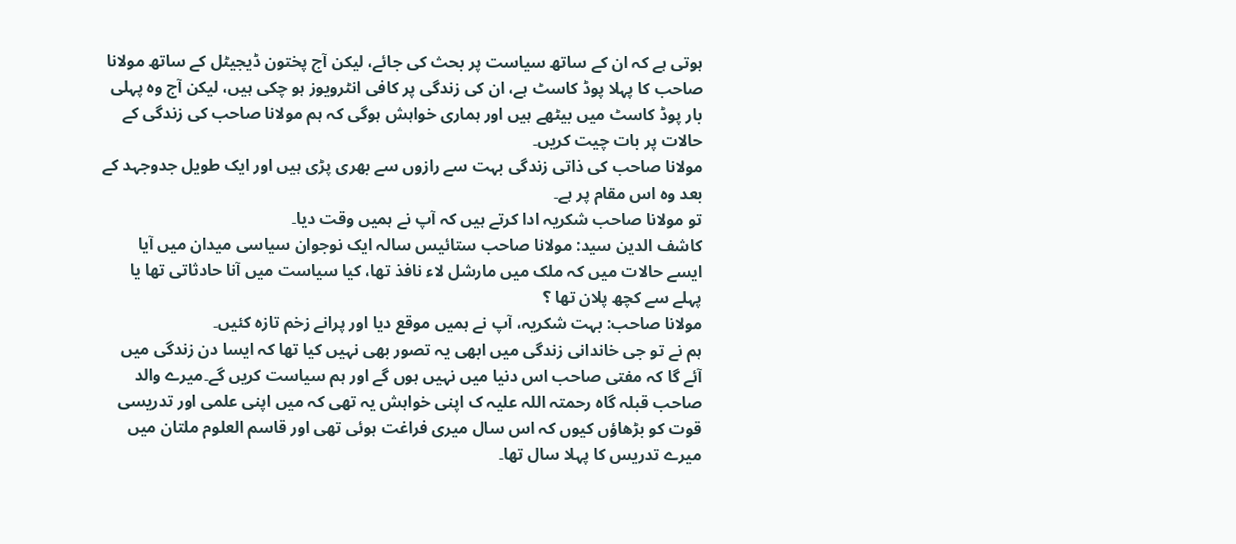ہوتی ہے کہ ان کے ساتھ سیاست پر بحث کی جائے، لیکن آج پختون ڈیجیٹل کے ساتھ مولانا صاحب کا پہلا پوڈ کاسٹ ہے، ان کی زندگی پر کافی انٹرویوز ہو چکی ہیں، لیکن آج وہ پہلی بار پوڈ کاسٹ میں بیٹھے ہیں اور ہماری خواہش ہوگی کہ ہم مولانا صاحب کی زندگی کے حالات پر بات چیت کریں۔
مولانا صاحب کی ذاتی زندگی بہت سے رازوں سے بھری پڑی ہیں اور ایک طویل جدوجہد کے بعد وہ اس مقام پر ہے۔
تو مولانا صاحب شکریہ ادا کرتے ہیں کہ آپ نے ہمیں وقت دیا۔
کاشف الدین سید: مولانا صاحب ستائیس سالہ ایک نوجوان سیاسی میدان میں آیا ایسے حالات میں کہ ملک میں مارشل لاء نافذ تھا، کیا سیاست میں آنا حادثاتی تھا یا پہلے سے کچھ پلان تھا ؟
مولانا صاحب: بہت شکریہ، آپ نے ہمیں موقع دیا اور پرانے زخم تازہ کئیں۔
ہم نے تو جی خاندانی زندگی میں ابھی یہ تصور بھی نہیں کیا تھا کہ ایسا دن زندگی میں آئے گا کہ مفتی صاحب اس دنیا میں نہیں ہوں گے اور ہم سیاست کریں گے۔میرے والد صاحب قبلہ گاہ رحمتہ اللہ علیہ ک اپنی خواہش یہ تھی کہ میں اپنی علمی اور تدریسی قوت کو بڑھاؤں کیوں کہ اس سال میری فراغت ہوئی تھی اور قاسم العلوم ملتان میں میرے تدریس کا پہلا سال تھا۔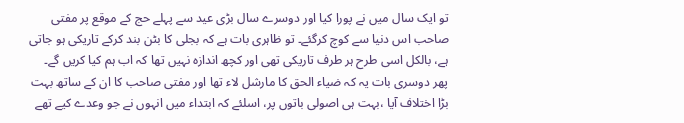تو ایک سال میں نے پورا کیا اور دوسرے سال بڑی عید سے پہلے حج کے موقع پر مفتی صاحب اس دنیا سے کوچ کرگئے۔ تو ظاہری بات ہے کہ بجلی کا بٹن بند کرکے تاریکی ہو جاتی ہے، بالکل اسی طرح ہر طرف تاریکی تھی اور کچھ اندازہ نہیں تھا کہ اب ہم کیا کریں گے۔
پھر دوسری بات یہ کہ ضیاء الحق کا مارشل لاء تھا اور مفتی صاحب کا ان کے ساتھ بہت بڑا اختلاف آیا ،بہت ہی اصولی باتوں پر، اسلئے کہ ابتداء میں انہوں نے جو وعدے کیے تھے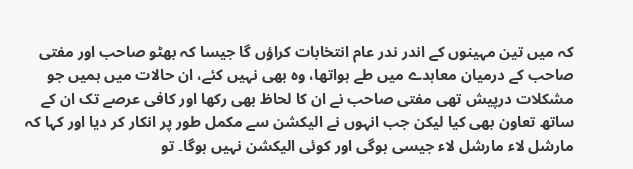کہ میں تین مہینوں کے اندر ندر عام انتخابات کراؤں گا جیسا کہ بھٹو صاحب اور مفتی صاحب کے درمیان معاہدے میں طے ہواتھا، وہ بھی نہیں کئے، ان حالات میں ہمیں جو مشکلات درپیش تھی مفتی صاحب نے ان کا لحاظ بھی رکھا اور کافی عرصے تک ان کے ساتھ تعاون بھی کیا لیکن جب انہوں نے الیکشن سے مکمل طور پر انکار کر دیا اور کہا کہ مارشل لاء مارشل لاء جیسی ہوگی اور کوئی الیکشن نہیں ہوگا۔ تو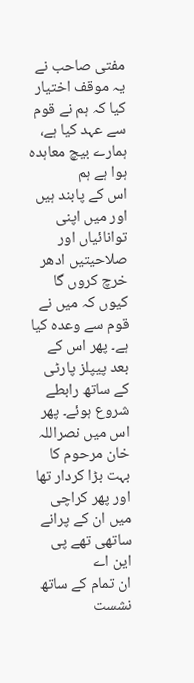مفتی صاحب نے یہ موقف اختیار کیا کہ ہم نے قوم سے عہد کیا ہے، ہمارے بیچ معاہدہ ہوا ہے ہم
اس کے پابند ہیں اور میں اپنی توانائیاں اور صلاحیتیں ادھر
خرچ کروں گا کیوں کہ میں نے قوم سے وعدہ کیا ہے۔ پھر اس کے بعد پیپلز پارٹی کے ساتھ رابطے شروع ہوئے۔ پھر اس میں نصراللہ خان مرحوم کا بہت بڑا کردار تھا
اور پھر کراچی میں ان کے پرانے ساتھی تھے پی این اے
ان تمام کے ساتھ نشست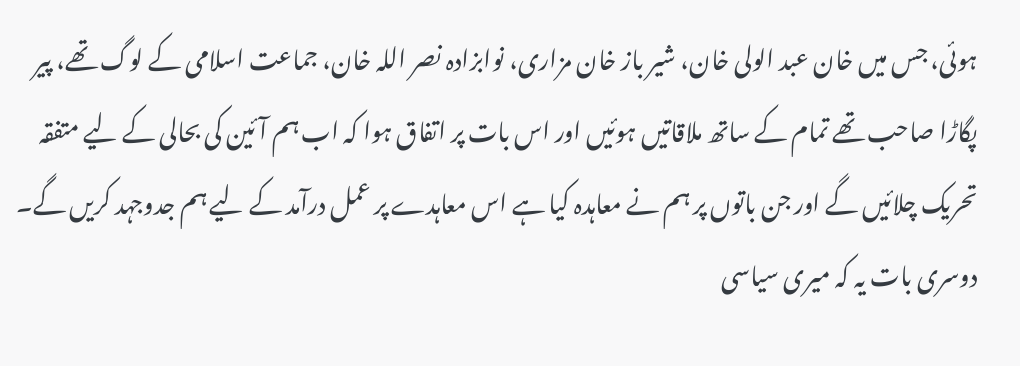ہوئی، جس میں خان عبد الولی خان، شیر باز خان مزاری، نوابزادہ نصر اللہ خان، جماعت اسلامی کے لوگ تھے، پیر پگاڑا صاحب تھے تمام کے ساتھ ملاقاتیں ہوئیں اور اس بات پر اتفاق ہوا کہ اب ہم آئین کی بحالی کے لیے متفقہ تحریک چلائیں گے اور جن باتوں پر ہم نے معاہدہ کیا ہے اس معاہدے پر عمل درآمد کے لیے ہم جدوجہد کریں گے۔
دوسری بات یہ کہ میری سیاسی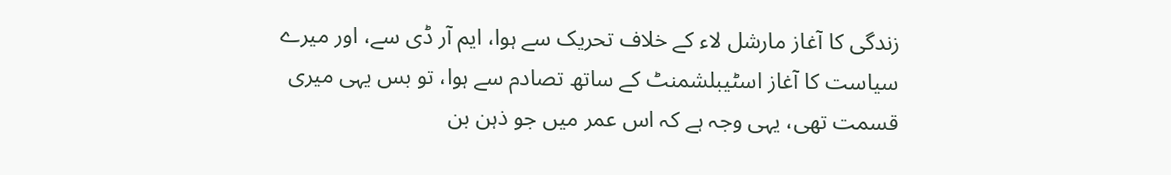زندگی کا آغاز مارشل لاء کے خلاف تحریک سے ہوا، ایم آر ڈی سے، اور میرے سیاست کا آغاز اسٹیبلشمنٹ کے ساتھ تصادم سے ہوا، تو بس یہی میری قسمت تھی، یہی وجہ ہے کہ اس عمر میں جو ذہن بن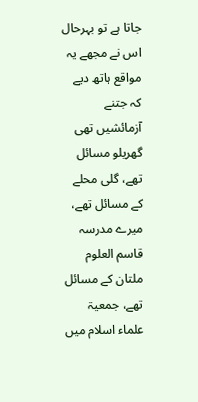جاتا ہے تو بہرحال اس نے مجھے یہ مواقع ہاتھ دیے کہ جتنے آزمائشیں تھی گھریلو مسائل تھے، گلی محلے کے مسائل تھے، میرے مدرسہ قاسم العلوم ملتان کے مسائل تھے، جمعیۃ علماء اسلام میں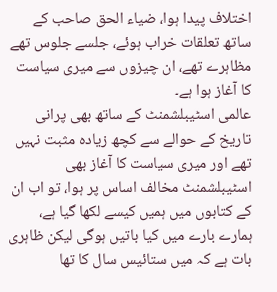اختلاف پیدا ہوا، ضیاء الحق صاحب کے ساتھ تعلقات خراب ہوئے، جلسے جلوس تھے مظاہرے تھے، ان چیزوں سے میری سیاست کا آغاز ہوا ہے۔
عالمی اسٹیبلشمنٹ کے ساتھ بھی پرانی تاریخ کے حوالے سے کچھ زیادہ مثبت نہیں تھے اور میری سیاست کا آغاز بھی اسٹیبلشمنٹ مخالف اساس پر ہوا، تو اب ان کے کتابوں میں ہمیں کیسے لکھا گیا ہے، ہمارے بارے میں کیا باتیں ہوگی لیکن ظاہری بات ہے کہ میں ستائیس سال کا تھا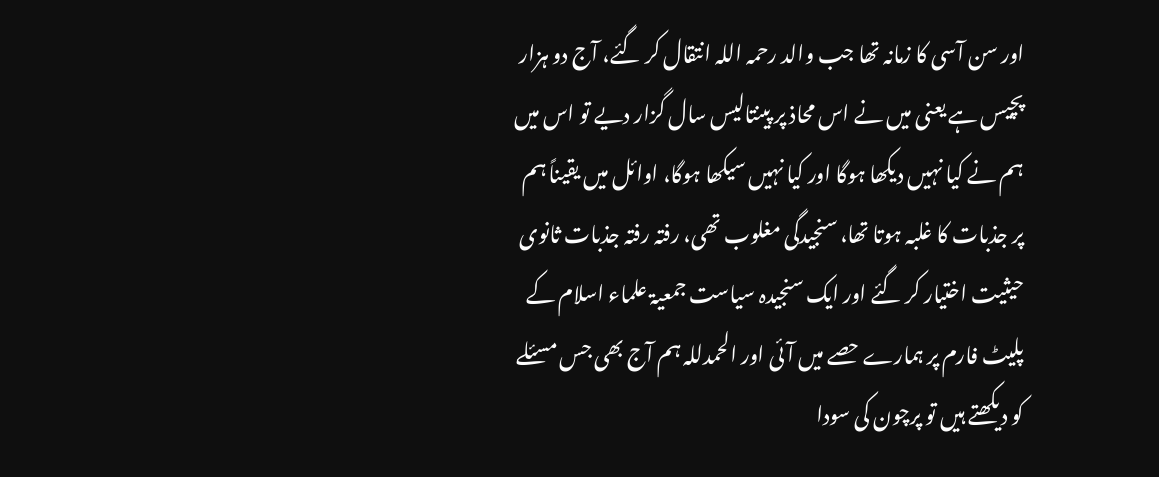اور سن آسی کا زمانہ تھا جب والد رحمہ اللہ انتقال کر گئے، آج دو ہزار پچیس ہے یعنی میں نے اس محاذ پر پینتالیس سال گزار دیے تو اس میں ہم نے کیا نہیں دیکھا ہوگا اور کیا نہیں سیکھا ہوگا، اوائل میں یقیناً ہم پر جذبات کا غلبہ ہوتا تھا، سنجیدگی مغلوب تھی، رفتہ رفتہ جذبات ثانوی حیثیت اختیار کر گئے اور ایک سنجیدہ سیاست جمعیۃ علماء اسلام کے پلیٹ فارم پر ہمارے حصے میں آئی اور الحمدللہ ہم آج بھی جس مسئلے کو دیکھتے ہیں تو پرچون کی سودا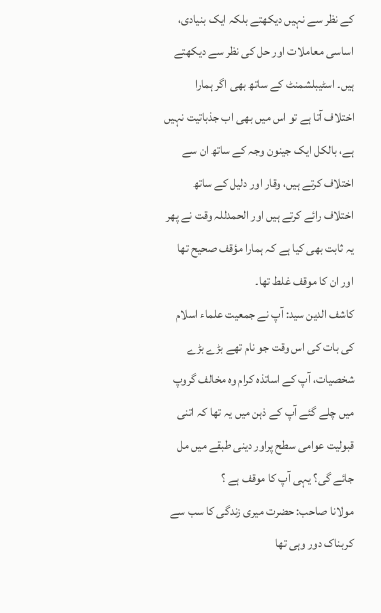کے نظر سے نہیں دیکھتے بلکہ ایک بنیادی، اساسی معاملات اور حل کی نظر سے دیکھتے ہیں۔ اسٹیبلشمنٹ کے ساتھ بھی اگر ہمارا اختلاف آتا ہے تو اس میں بھی اب جذباتیت نہیں ہے، بالکل ایک جینون وجہ کے ساتھ ان سے اختلاف کرتے ہیں، وقار اور دلیل کے ساتھ اختلاف رائے کرتے ہیں اور الحمدللہ وقت نے پھر یہ ثابت بھی کیا ہے کہ ہمارا مؤقف صحیح تھا اور ان کا موقف غلط تھا۔
کاشف الدین سید: آپ نے جمعیت علماء اسلام کی بات کی اس وقت جو نام تھے بڑے بڑے شخصیات، آپ کے اساتذہ کرام وہ مخالف گروپ میں چلے گئے آپ کے ذہن میں یہ تھا کہ اتنی قبولیت عوامی سطح پراور دینی طبقے میں مل جائے گی؟ یہی آپ کا موقف ہے ؟
مولانا صاحب: حضرت میری زندگی کا سب سے کربناک دور وہی تھا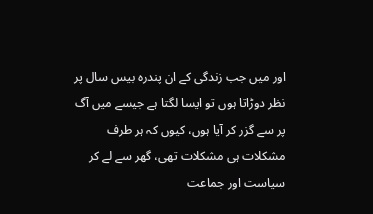اور میں جب زندگی کے ان پندرہ بیس سال پر نظر دوڑاتا ہوں تو ایسا لگتا ہے جیسے میں آگ پر سے گزر کر آیا ہوں، کیوں کہ ہر طرف مشکلات ہی مشکلات تھی، گھر سے لے کر سیاست اور جماعت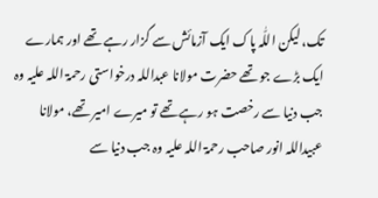تک، لیکن اللّٰہ پاک ایک آزمائش سے گزار رہے تھے اور ہمارے ایک بڑے جو تھے حضرت مولانا عبداللہ درخواستی رحمۃ اللہ علیہ وہ جب دنیا سے رخصت ہو رہے تھے تو میرے امیر تھے، مولانا عبیداللہ انور صاحب رحمۃ اللہ علیہ وہ جب دنیا سے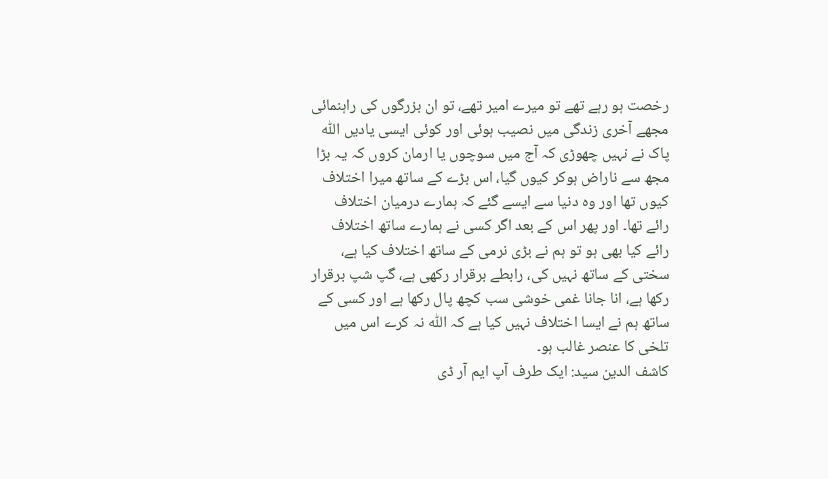رخصت ہو رہے تھے تو میرے امیر تھے، تو ان بزرگوں کی راہنمائی مجھے آخری زندگی میں نصیب ہوئی اور کوئی ایسی یادیں اللّٰہ پاک نے نہیں چھوڑی کہ آج میں سوچوں یا ارمان کروں کہ یہ بڑا مجھ سے ناراض ہوکر کیوں گیا، اس بڑے کے ساتھ میرا اختلاف کیوں تھا اور وہ دنیا سے ایسے گئے کہ ہمارے درمیان اختلاف رائے تھا۔ اور پھر اس کے بعد اگر کسی نے ہمارے ساتھ اختلاف رائے کیا بھی ہو تو ہم نے بڑی نرمی کے ساتھ اختلاف کیا ہے، سختی کے ساتھ نہیں کی، رابطے برقرار رکھی ہے، گپ شپ برقرار رکھا ہے، انا جانا غمی خوشی سب کچھ پال رکھا ہے اور کسی کے ساتھ ہم نے ایسا اختلاف نہیں کیا ہے کہ اللّٰہ نہ کرے اس میں تلخی کا عنصر غالب ہو۔
کاشف الدین سید: ایک طرف آپ ایم آر ڈی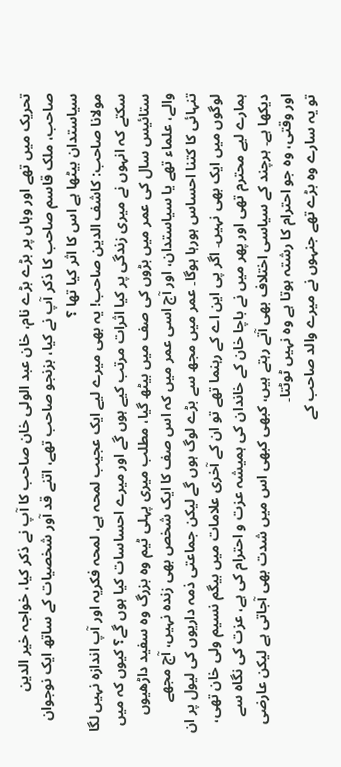تحریک میں تھے اور وہاں پر بڑے بڑے نام، خان عبد الولی خان صاحب کا آپ نے ذکر کیا، خواجہ خیر الدین صاحب، ملک قاسم صاحب کا ذکر آپ نے کیا، بزنجو صاحب تھے، اتنے قد آور شخصیات کے ساتھ ایک نوجوان سیاستدان بیٹھا ہے اس کا اثر کیا تھا ؟
مولانا صاحب: کاشف الدین صاحب! یہ بھی میرے لیے ایک عجیب لمحہ ہے، لمحہ فکریہ اور آپ اندازہ نہیں لگا سکتے کہ انہوں نے میری زندگی پر کیا اثرات مرتب کیے ہوں گے اور میرے احساسات کیا ہوں گے؟ کیوں کہ میں ستائیس سال کی عمر میں بڑوں کی صف میں بیٹھ گیا، مطلب میری پہلی ٹیم وہ بزرگ وہ سفید داڑھیوں والے، علماء تھے یا سیاستدان، اور آج اسی عمر میں کہ اس صف کا ایک شخص بھی زندہ نہیں، آج مجھے تنہائی کا کتنا احساس ہورہا ہوگا۔ عمر میں مجھ سے بڑے لوگ ہوں گے لیکن جماعتی ذمہ داریوں کی لیول پر ان لوگوں میں ایک بھی نہیں۔ اگر پی این اے کے رہنما تھے تو ان کے آخری علامات میں بیگم نسیم ولی خان تھی، ہمارے لیے محترم تھی اور پھر میں نے باچا خان کے خاندان کی ہمیشہ عزت و احترام کی ہے، عزت کی نگاہ سے دیکھا ہے۔ ہرچند کے سیاسی اختلاف بھی آتے رہتے ہیں، کبھی کبھی اس میں شدت بھی آجاتی ہے لیکن عارضی اور وقتی، وہ جو احترام کا رشتہ ہوتا ہے وہ نہیں ٹوٹتا۔
تو یہ سارے وہ بڑے تھے جنہوں نے میرے والد صاحب کے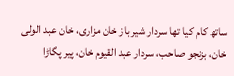ساتھ کام کیا تھا سردار شیر باز خان مزاری، خان عبد الولی خان، بزنجو صاحب، سردار عبد القیوم خان، پیر پگاڑا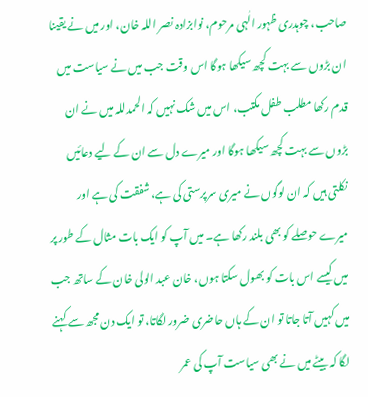صاحب، چوہدری ظہور الٰہی مرحوم، نوابزادہ نصر اللہ خان، اور میں نے یقینا ان بڑوں سے بہت کچھ سیکھا ہوگا اس وقت جب میں نے سیاست میں قدم رکھا مطلب طفل مکتب، اس میں شک نہیں کہ الحمدللہ میں نے ان بڑوں سے بہت کچھ سیکھا ہوگا اور میرے دل سے ان کے لیے دعائیں نکلتی ہیں کہ ان لوگوں نے میری سرپرستی کی ہے، شفقت کی ہے اور میرے حوصلے کو بھی بلند رکھا ہے۔ میں آپ کو ایک بات مثال کے طور پر میں کیسے اس بات کو بھول سکتا ہوں، خان عبد الولی خان کے ساتھ جب میں کہیں آتا جاتا تو ان کے ہاں حاضری ضرور لگاتا، تو ایک دن مجھ سے کہنے لگا کہ بیٹے میں نے بھی سیاست آپ کی عمر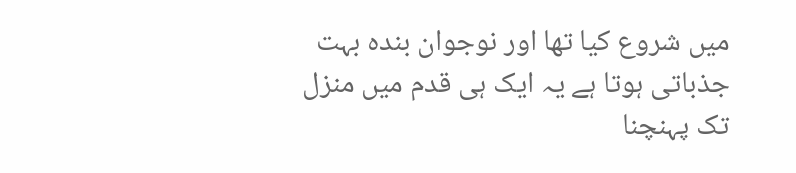میں شروع کیا تھا اور نوجوان بندہ بہت جذباتی ہوتا ہے یہ ایک ہی قدم میں منزل تک پہنچنا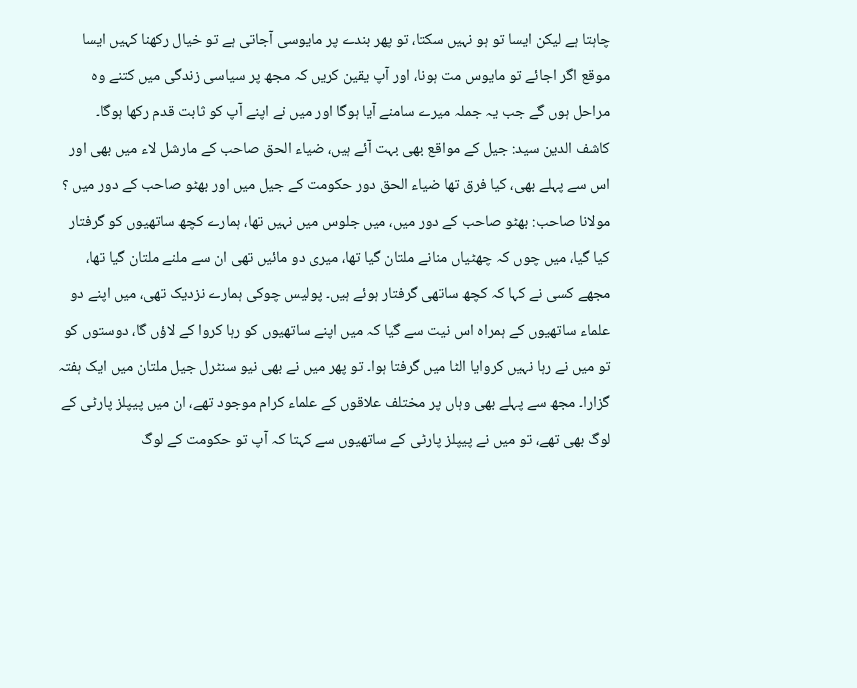چاہتا ہے لیکن ایسا تو ہو نہیں سکتا، تو پھر بندے پر مایوسی آجاتی ہے تو خیال رکھنا کہیں ایسا موقع اگر اجائے تو مایوس مت ہونا، اور آپ یقین کریں کہ مجھ پر سیاسی زندگی میں کتنے وہ مراحل ہوں گے جب یہ جملہ میرے سامنے آیا ہوگا اور میں نے اپنے آپ کو ثابت قدم رکھا ہوگا۔
کاشف الدین سید: جیل کے مواقع بھی بہت آئے ہیں، ضیاء الحق صاحب کے مارشل لاء میں بھی اور اس سے پہلے بھی، کیا فرق تھا ضیاء الحق دور حکومت کے جیل میں اور بھٹو صاحب کے دور میں ؟
مولانا صاحب: بھٹو صاحب کے دور میں، میں جلوس میں نہیں تھا، ہمارے کچھ ساتھیوں کو گرفتار کیا گیا، میں چوں کہ چھٹیاں منانے ملتان گیا تھا، میری دو مائیں تھی ان سے ملنے ملتان گیا تھا، مجھے کسی نے کہا کہ کچھ ساتھی گرفتار ہوئے ہیں۔ پولیس چوکی ہمارے نزدیک تھی، میں اپنے دو علماء ساتھیوں کے ہمراہ اس نیت سے گیا کہ میں اپنے ساتھیوں کو رہا کروا کے لاؤں گا، دوستوں کو تو میں نے رہا نہیں کروایا الٹا میں گرفتا ہوا۔ تو پھر میں نے بھی نیو سنٹرل جیل ملتان میں ایک ہفتہ گزارا۔ مجھ سے پہلے بھی وہاں پر مختلف علاقوں کے علماء کرام موجود تھے، ان میں پیپلز پارٹی کے لوگ بھی تھے، تو میں نے پیپلز پارٹی کے ساتھیوں سے کہتا کہ آپ تو حکومت کے لوگ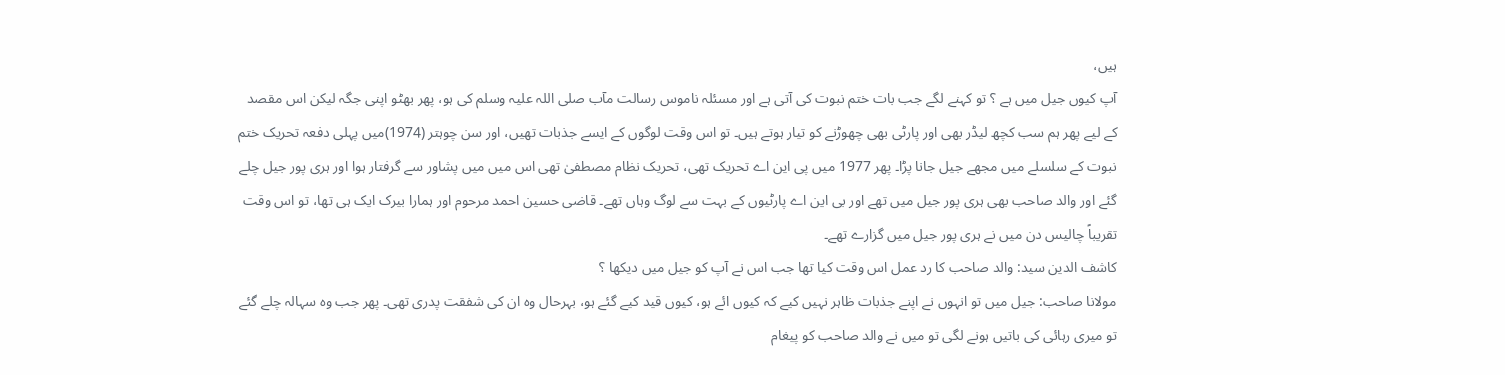ہیں،
آپ کیوں جیل میں ہے ؟ تو کہنے لگے جب بات ختم نبوت کی آتی ہے اور مسئلہ ناموس رسالت مآب صلی اللہ علیہ وسلم کی ہو، پھر بھٹو اپنی جگہ لیکن اس مقصد کے لیے پھر ہم سب کچھ لیڈر بھی اور پارٹی بھی چھوڑنے کو تیار ہوتے ہیں۔ تو اس وقت لوگوں کے ایسے جذبات تھیں، اور سن چوہتر (1974)میں پہلی دفعہ تحریک ختم نبوت کے سلسلے میں مجھے جیل جانا پڑا۔ پھر 1977 میں پی این اے تحریک تھی، تحریک نظام مصطفیٰ تھی اس میں میں پشاور سے گرفتار ہوا اور ہری پور جیل چلے گئے اور والد صاحب بھی ہری پور جیل میں تھے اور بی این اے پارٹیوں کے بہت سے لوگ وہاں تھے۔ قاضی حسین احمد مرحوم اور ہمارا بیرک ایک ہی تھا، تو اس وقت تقریباً چالیس دن میں نے ہری پور جیل میں گزارے تھے۔
کاشف الدین سید: والد صاحب کا رد عمل اس وقت کیا تھا جب اس نے آپ کو جیل میں دیکھا ؟
مولانا صاحب: جیل میں تو انہوں نے اپنے جذبات ظاہر نہیں کیے کہ کیوں ائے ہو، کیوں قید کیے گئے ہو، بہرحال وہ ان کی شفقت پدری تھی۔ پھر جب وہ سہالہ چلے گئے
تو میری رہائی کی باتیں ہونے لگی تو میں نے والد صاحب کو پیغام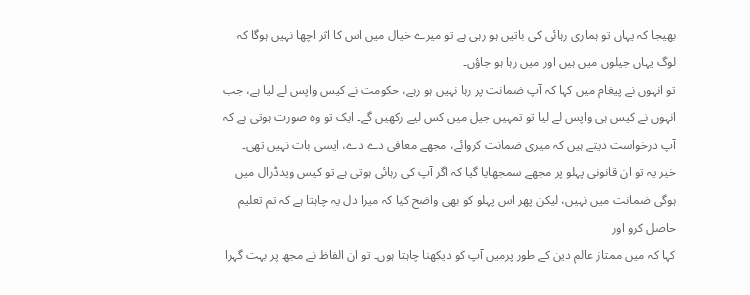بھیجا کہ یہاں تو ہماری رہائی کی باتیں ہو رہی ہے تو میرے خیال میں اس کا اثر اچھا نہیں ہوگا کہ لوگ یہاں جیلوں میں ہیں اور میں رہا ہو جاؤں۔
تو انہوں نے پیغام میں کہا کہ آپ ضمانت پر رہا نہیں ہو رہے، حکومت نے کیس واپس لے لیا ہے، جب انہوں نے کیس ہی واپس لے لیا تو تمہیں جیل میں کس لیے رکھیں گے۔ ایک تو وہ صورت ہوتی ہے کہ آپ درخواست دیتے ہیں کہ میری ضمانت کروائے، مجھے معافی دے دے، ایسی بات نہیں تھی۔
خیر یہ تو ان قانونی پہلو پر مجھے سمجھایا گیا کہ اگر آپ کی رہائی ہوتی ہے تو کیس ویدڈرال میں ہوگی ضمانت میں نہیں، لیکن پھر اس پہلو کو بھی واضح کیا کہ میرا دل یہ چاہتا ہے کہ تم تعلیم حاصل کرو اور
کہا کہ میں ممتاز عالم دین کے طور پرمیں آپ کو دیکھنا چاہتا ہوں۔ تو ان الفاظ نے مجھ پر بہت گہرا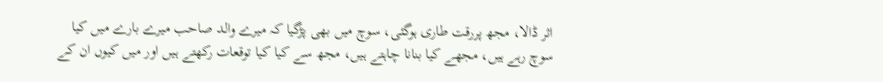اثر ڈالا، مجھ پررقت طاری ہوگئی، سوچ میں بھی پڑگیا کہ میرے والد صاحب میرے بارے میں کیا سوچ رہے ہیں، مجھے کیا بنانا چاہتے ہیں، مجھ سے کیا کیا توقعات رکھتے ہیں اور میں کیوں ان کے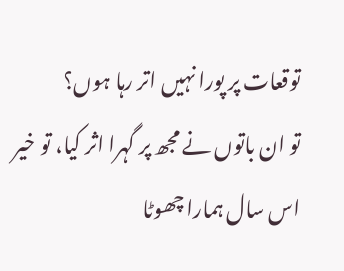توقعات پر پورا نہیں اتر رہا ہوں؟
تو ان باتوں نے مجھ پر گہرا اثر کیا، تو خیر اس سال ہمارا چھوٹا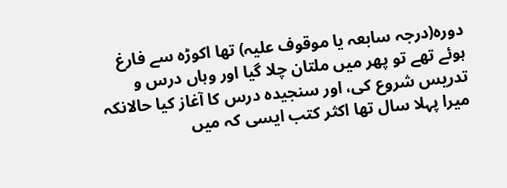دورہ(درجہ سابعہ یا موقوف علیہ) تھا اکوڑہ سے فارغ ہوئے تھے تو پھر میں ملتان چلا گیا اور وہاں درس و تدریس شروع کی، اور سنجیدہ درس کا آغاز کیا حالانکہ میرا پہلا سال تھا اکثر کتب ایسی کہ میں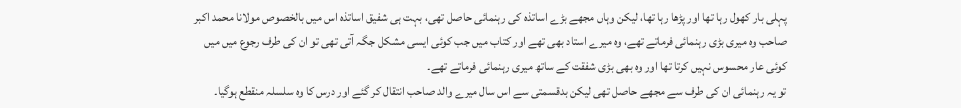پہلی بار کھول رہا تھا اور پڑھا رہا تھا، لیکن وہاں مجھے بڑے اساتذہ کی رہنمائی حاصل تھی، بہت ہی شفیق اساتذہ اس میں بالخصوص مولانا محمد اکبر صاحب وہ میری بڑی رہنمائی فرماتے تھے، وہ میرے استاد بھی تھے اور کتاب میں جب کوئی ایسی مشکل جگہ آتی تھی تو ان کی طرف رجوع میں میں کوئی عار محسوس نہیں کرتا تھا اور وہ بھی بڑی شفقت کے ساتھ میری رہنمائی فرماتے تھے۔
تو یہ رہنمائی ان کی طرف سے مجھے حاصل تھی لیکن بدقسمتی سے اس سال میرے والد صاحب انتقال کر گئے اور درس کا وہ سلسلہ منقطع ہوگیا۔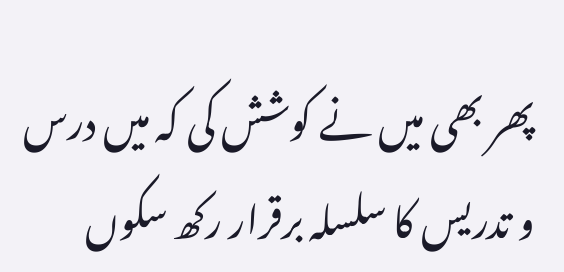پھر بھی میں نے کوشش کی کہ میں درس و تدریس کا سلسلہ برقرار رکھ سکوں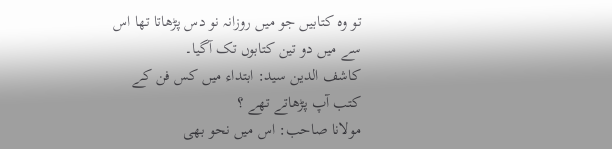تو وہ کتابیں جو میں روزانہ نو دس پڑھاتا تھا اس سے میں دو تین کتابوں تک آگیا۔
کاشف الدین سید: ابتداء میں کس فن کے کتب آپ پڑھاتے تھے ؟
مولانا صاحب: اس میں نحو بھی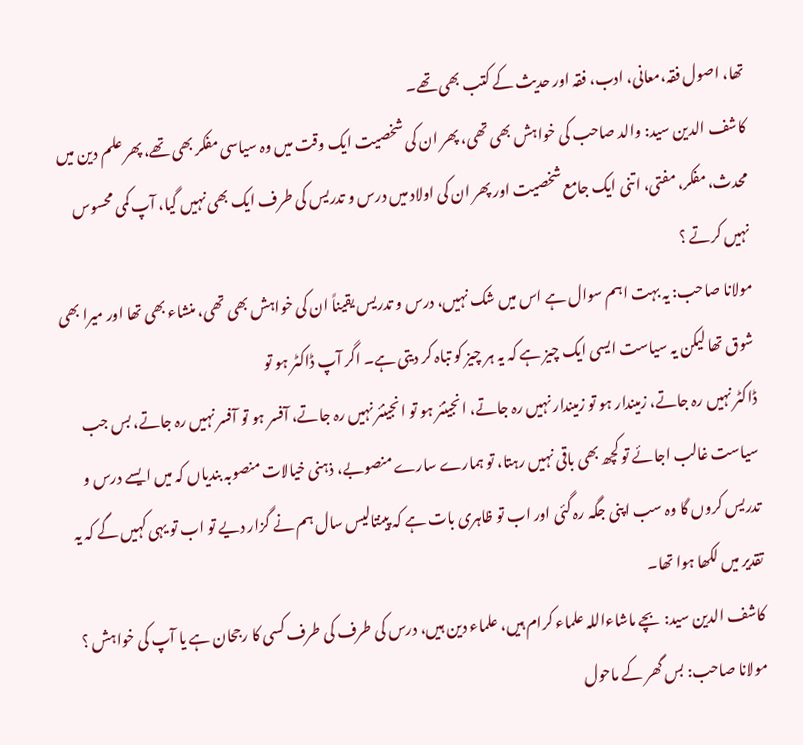تھا، اصول فقہ،معانی، ادب، فقہ اور حدیث کے کتب بھی تھے۔
کاشف الدین سید: والد صاحب کی خواہش بھی تھی، پھر ان کی شخصیت ایک وقت میں وہ سیاسی مفکر بھی تھے، پھر علم دین میں محدث، مفکر، مفتی، اتنی ایک جامع شخصیت اور پھر ان کی اولاد میں درس و تدریس کی طرف ایک بھی نہیں گیا، آپ کمی محسوس نہیں کرتے ؟
مولانا صاحب: یہ بہت اہم سوال ہے اس میں شک نہیں، درس و تدریس یقیناً ان کی خواہش بھی تھی، منشاء بھی تھا اور میرا بھی شوق تھا لیکن یہ سیاست ایسی ایک چیز ہے کہ یہ ہر چیز کو تباہ کر دیتی ہے۔ اگر آپ ڈاکٹر ہو تو
ڈاکٹر نہیں رہ جاتے، زمیندار ہو تو زمیندار نہیں رہ جاتے، انجینئر ہو تو انجینئر نہیں رہ جاتے، آفسر ہو تو آفسر نہیں رہ جاتے، بس جب سیاست غالب اجائے تو کچھ بھی باقی نہیں رہتا، تو ہمارے سارے منصوبے، ذہنی خیالات منصوبہ بندیاں کہ میں ایسے درس و تدریس کروں گا وہ سب اپنی جگہ رہ گئی اور اب تو ظاہری بات ہے کہ پینتالیس سال ہم نے گزار دیے تو اب تو یہی کہیں گے کہ یہ تقدیر میں لکھا ہوا تھا۔
کاشف الدین سید: بچے ماشاءاللہ علماء کرام ہیں، علماء دین ہیں، درس کی طرف کی طرف کسی کا رجحان ہے یا آپ کی خواہش ؟
مولانا صاحب: بس گھر کے ماحول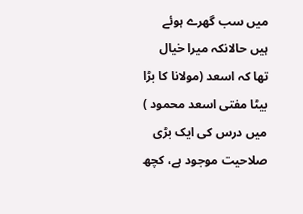میں سب گھرے ہوئے ہیں حالانکہ میرا خیال تھا کہ اسعد (مولانا کا بڑا بیٹا مفتی اسعد محمود ) میں درس کی ایک بڑی صلاحیت موجود ہے، کچھ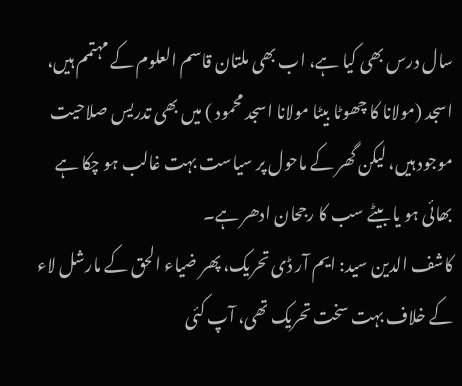سال درس بھی کیا ہے، اب بھی ملتان قاسم العلوم کے مہتمم ہیں، اسجد (مولانا کا چھوٹا بیٹا مولانا اسجد محمود ) میں بھی تدریس صلاحیت موجود ہیں، لیکن گھر کے ماحول پر سیاست بہت غالب ہو چکا ہے بھائی ہو یا بیٹے سب کا رجحان ادھر ہے۔
کاشف الدین سید: ایم آر ڈی تحریک، پھر ضیاء الحق کے مارشل لاء کے خلاف بہت سخت تحریک تھی، آپ کئی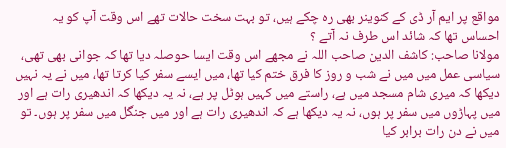مواقع پر ایم آر ڈی کے کنوینر بھی رہ چکے ہیں، تو بہت سخت حالات تھے اس وقت آپ کو یہ احساس تھا کہ شائد اس طرف نہ آتے ؟
مولانا صاحب: کاشف الدین صاحب اللہ نے مجھے اس وقت ایسا حوصلہ دیا تھا کہ جوانی بھی تھی، سیاسی عمل میں میں نے شب و روز کا فرق ختم کیا تھا، میں ایسے سفر کیا کرتا تھا، میں نے یہ نہیں دیکھا کہ میری شام مسجد میں ہے، راستے میں کہیں ہوٹل پر ہے، نہ یہ دیکھا کہ اندھیری رات ہے اور میں پہاڑوں میں سفر پر ہوں، نہ یہ دیکھا ہے کہ اندھیری رات ہے اور میں جنگل میں سفر پر ہوں۔ تو میں نے دن رات برابر کیا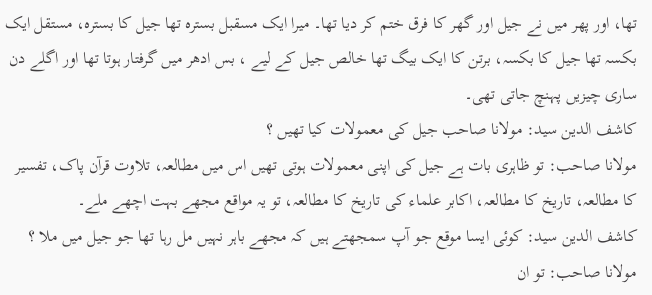تھا، اور پھر میں نے جیل اور گھر کا فرق ختم کر دیا تھا۔ میرا ایک مسقبل بسترہ تھا جیل کا بسترہ، مستقل ایک بکسہ تھا جیل کا بکسہ، برتن کا ایک بیگ تھا خالص جیل کے لیے ، بس ادھر میں گرفتار ہوتا تھا اور اگلے دن ساری چیزیں پہنچ جاتی تھی۔
کاشف الدین سید: مولانا صاحب جیل کی معمولات کیا تھیں ؟
مولانا صاحب: تو ظاہری بات ہے جیل کی اپنی معمولات ہوتی تھیں اس میں مطالعہ، تلاوت قرآن پاک، تفسیر کا مطالعہ، تاریخ کا مطالعہ، اکابر علماء کی تاریخ کا مطالعہ، تو یہ مواقع مجھے بہت اچھے ملے۔
کاشف الدین سید: کوئی ایسا موقع جو آپ سمجھتے ہیں کہ مجھے باہر نہیں مل رہا تھا جو جیل میں ملا ؟
مولانا صاحب: تو ان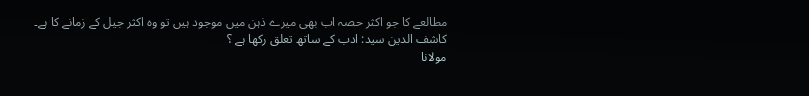مطالعے کا جو اکثر حصہ اب بھی میرے ذہن میں موجود ہیں تو وہ اکثر جیل کے زمانے کا ہے۔
کاشف الدین سید: ادب کے ساتھ تعلق رکھا ہے ؟
مولانا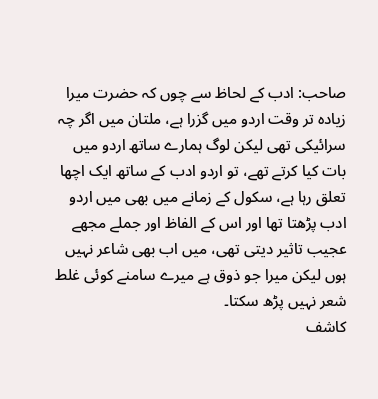صاحب: ادب کے لحاظ سے چوں کہ حضرت میرا زیادہ تر وقت اردو میں گزرا ہے، ملتان میں اگر چہ سرائیکی تھی لیکن لوگ ہمارے ساتھ اردو میں بات کیا کرتے تھے، تو اردو ادب کے ساتھ ایک اچھا تعلق رہا ہے، سکول کے زمانے میں بھی میں اردو ادب پڑھتا تھا اور اس کے الفاظ اور جملے مجھے عجیب تاثیر دیتی تھی، میں اب بھی شاعر نہیں ہوں لیکن میرا جو ذوق ہے میرے سامنے کوئی غلط شعر نہیں پڑھ سکتا۔
کاشف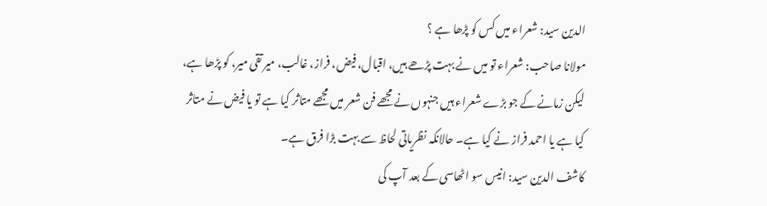الدین سید: شعراء میں کس کو پڑھا ہے ؟
مولانا صاحب: شعراء تو میں نے بہت پڑھے ہیں، اقبال، فیض، فراز، غالب، میر تقی میر، کو پڑھا ہے، لیکن زمانے کے جو بڑے شعراء ہیں جنہوں نے مجھے فن شعر میں مجھے متاثر کیا ہے تو یا فیض نے متاثر کیا ہے یا احمد فراز نے کیا ہے۔ حالانکہ نظریاتی لحاظ سے بہت بڑا فرق ہے۔
کاشف الدین سید: انیس سو اٹھاسی کے بعد آپ کی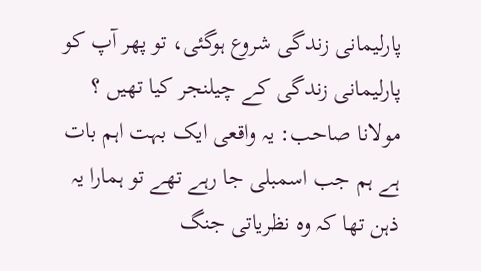پارلیمانی زندگی شروع ہوگئی، تو پھر آپ کو پارلیمانی زندگی کے چیلنجر کیا تھیں ؟
مولانا صاحب: یہ واقعی ایک بہت اہم بات ہے ہم جب اسمبلی جا رہے تھے تو ہمارا یہ ذہن تھا کہ وہ نظریاتی جنگ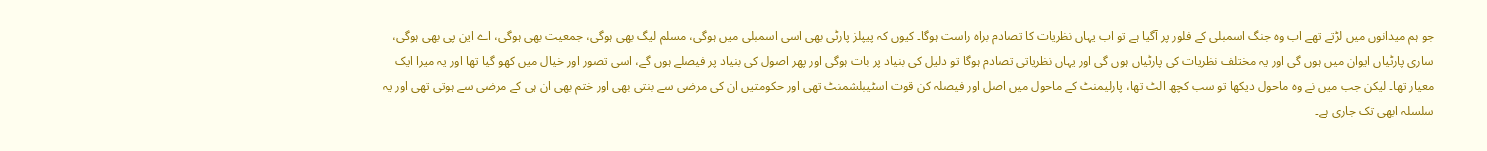جو ہم میدانوں میں لڑتے تھے اب وہ جنگ اسمبلی کے فلور پر آگیا ہے تو اب یہاں نظریات کا تصادم براہ راست ہوگا۔ کیوں کہ پیپلز پارٹی بھی اسی اسمبلی میں ہوگی، مسلم لیگ بھی ہوگی، جمعیت بھی ہوگی، اے این پی بھی ہوگی، ساری پارٹیاں ایوان میں ہوں گی اور یہ مختلف نظریات کی پارٹیاں ہوں گی اور یہاں نظریاتی تصادم ہوگا تو دلیل کی بنیاد پر بات ہوگی اور پھر اصول کی بنیاد پر فیصلے ہوں گے، اسی تصور اور خیال میں کھو گیا تھا اور یہ میرا ایک معیار تھا۔ لیکن جب میں نے وہ ماحول دیکھا تو سب کچھ الٹ تھا، پارلیمنٹ کے ماحول میں اصل اور فیصلہ کن قوت اسٹیبلشمنٹ تھی اور حکومتیں ان کی مرضی سے بنتی بھی اور ختم بھی ان ہی کے مرضی سے ہوتی تھی اور یہ سلسلہ ابھی تک جاری ہے۔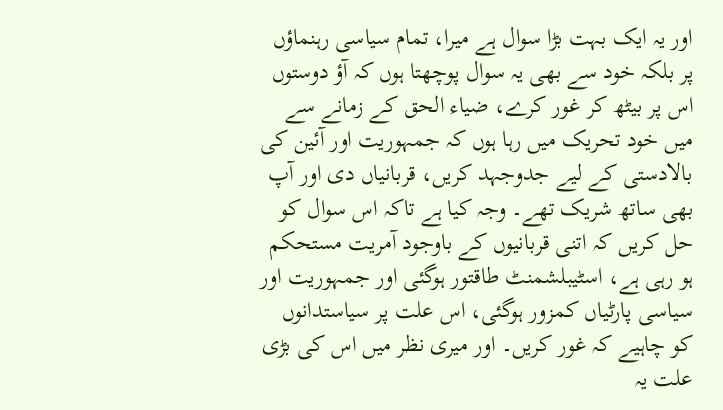اور یہ ایک بہت بڑا سوال ہے میرا، تمام سیاسی رہنماؤں پر بلکہ خود سے بھی یہ سوال پوچھتا ہوں کہ آؤ دوستوں اس پر بیٹھ کر غور کرے، ضیاء الحق کے زمانے سے میں خود تحریک میں رہا ہوں کہ جمہوریت اور آئین کی بالادستی کے لیے جدوجہد کریں، قربانیاں دی اور آپ بھی ساتھ شریک تھے۔ وجہ کیا ہے تاکہ اس سوال کو حل کریں کہ اتنی قربانیوں کے باوجود آمریت مستحکم ہو رہی ہے، اسٹیبلشمنٹ طاقتور ہوگئی اور جمہوریت اور سیاسی پارٹیاں کمزور ہوگئی، اس علت پر سیاستدانوں کو چاہیے کہ غور کریں۔ اور میری نظر میں اس کی بڑی علت یہ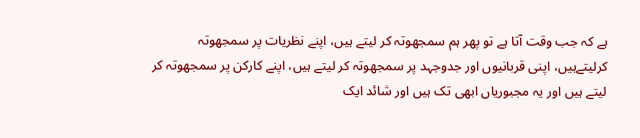ہے کہ جب وقت آتا ہے تو پھر ہم سمجھوتہ کر لیتے ہیں، اپنے نظریات پر سمجھوتہ کرلیتےہیں، اپنی قربانیوں اور جدوجہد پر سمجھوتہ کر لیتے ہیں، اپنے کارکن پر سمجھوتہ کر لیتے ہیں اور یہ مجبوریاں ابھی تک ہیں اور شائد ایک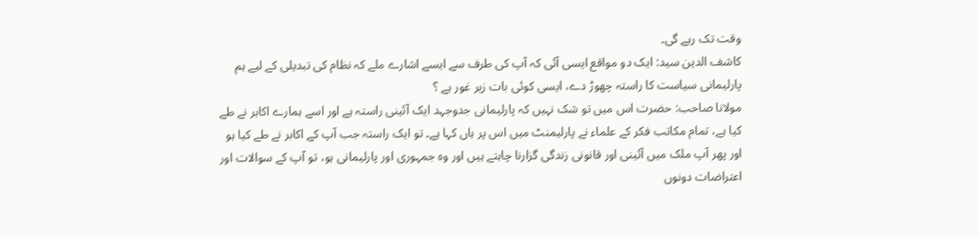وقت تک رہے گی۔
کاشف الدین سید: ایک دو مواقع ایسی آئی کہ آپ کی طرف سے ایسے اشارے ملے کہ نظام کی تبدیلی کے لیے ہم پارلیمانی سیاست کا راستہ چھوڑ دے، ایسی کوئی بات زیر غور ہے ؟
مولانا صاحب: حضرت اس میں تو شک نہیں کہ پارلیمانی جدوجہد ایک آئینی راستہ ہے اور اسے ہمارے اکابر نے طے کیا ہے، تمام مکاتب فکر کے علماء نے پارلیمنٹ میں اس پر ہاں کہا ہے۔ تو ایک راستہ جب آپ کے اکابر نے طے کیا ہو اور پھر آپ ملک میں آئینی اور قانونی زندگی گزارنا چاہتے ہیں اور وہ جمہوری اور پارلیمانی ہو، تو آپ کے سوالات اور اعتراضات دونوں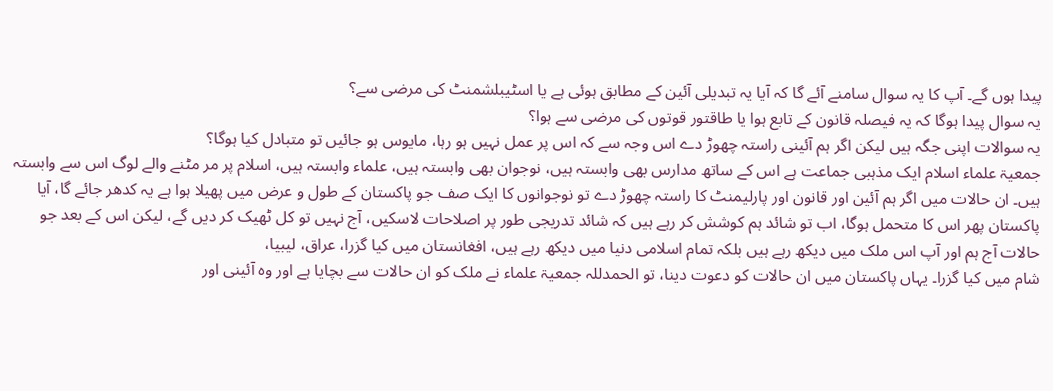پیدا ہوں گے۔ آپ کا یہ سوال سامنے آئے گا کہ آیا یہ تبدیلی آئین کے مطابق ہوئی ہے یا اسٹیبلشمنٹ کی مرضی سے؟
یہ سوال پیدا ہوگا کہ یہ فیصلہ قانون کے تابع ہوا یا طاقتور قوتوں کی مرضی سے ہوا؟
یہ سوالات اپنی جگہ ہیں لیکن اگر ہم آئینی راستہ چھوڑ دے اس وجہ سے کہ اس پر عمل نہیں ہو رہا، مایوس ہو جائیں تو متبادل کیا ہوگا؟
جمعیۃ علماء اسلام ایک مذہبی جماعت ہے اس کے ساتھ مدارس بھی وابستہ ہیں، نوجوان بھی وابستہ ہیں، علماء وابستہ ہیں، اسلام پر مر مٹنے والے لوگ اس سے وابستہ ہیں۔ ان حالات میں اگر ہم آئین اور قانون اور پارلیمنٹ کا راستہ چھوڑ دے تو نوجوانوں کا ایک صف جو پاکستان کے طول و عرض میں پھیلا ہوا ہے یہ کدھر جائے گا، آیا پاکستان پھر اس کا متحمل ہوگا، اب تو شائد ہم کوشش کر رہے ہیں کہ شائد تدریجی طور پر اصلاحات لاسکیں، آج نہیں تو کل ٹھیک کر دیں گے، لیکن اس کے بعد جو حالات آج ہم اور آپ اس ملک میں دیکھ رہے ہیں بلکہ تمام اسلامی دنیا میں دیکھ رہے ہیں، افغانستان میں کیا گزرا، عراق، لیبیا،
شام میں کیا گزرا۔ یہاں پاکستان میں ان حالات کو دعوت دینا، تو الحمدللہ جمعیۃ علماء نے ملک کو ان حالات سے بچایا ہے اور وہ آئینی اور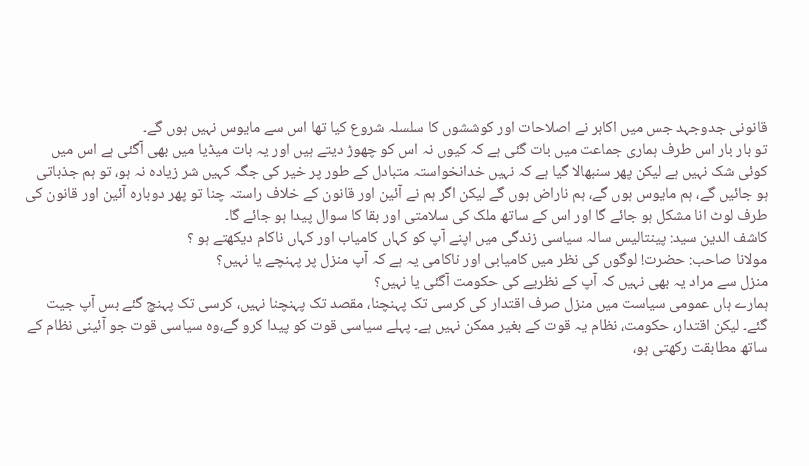قانونی جدوجہد جس میں اکابر نے اصلاحات اور کوششوں کا سلسلہ شروع کیا تھا اس سے مایوس نہیں ہوں گے۔
تو بار بار اس طرف ہماری جماعت میں بات گئی ہے کہ کیوں نہ اس کو چھوڑ دیتے ہیں اور یہ بات میڈیا میں بھی آگئی ہے اس میں کوئی شک نہیں ہے لیکن پھر سنبھالا گیا ہے کہ نہیں خدانخواستہ متبادل کے طور پر خیر کی جگہ کہیں شر زیادہ نہ ہو، تو ہم جذباتی ہو جائیں گے، ہم مایوس ہوں گے، ہم ناراض ہوں گے لیکن اگر ہم نے آئین اور قانون کے خلاف راستہ چنا تو پھر دوبارہ آئین اور قانون کی طرف لوٹ انا مشکل ہو جائے گا اور اس کے ساتھ ملک کی سلامتی اور بقا کا سوال پیدا ہو جائے گا۔
کاشف الدین سید: پینتالیس سالہ سیاسی زندگی میں اپنے آپ کو کہاں کامیاب اور کہاں ناکام دیکھتے ہو ؟
مولانا صاحب: حضرت! لوگوں کی نظر میں کامیابی اور ناکامی یہ ہے کہ آپ منزل پر پہنچے یا نہیں؟
منزل سے مراد یہ بھی نہیں کہ آپ کے نظریے کی حکومت آگئی یا نہیں؟
ہمارے ہاں عمومی سیاست میں منزل صرف اقتدار کی کرسی تک پہنچنا، مقصد تک پہنچنا نہیں، کرسی تک پہنچ گئے بس آپ جیت گئے۔ لیکن اقتدار، حکومت، نظام یہ قوت کے بغیر ممکن نہیں ہے۔ پہلے سیاسی قوت کو پیدا کرو گے،وہ سیاسی قوت جو آئینی نظام کے ساتھ مطابقت رکھتی ہو،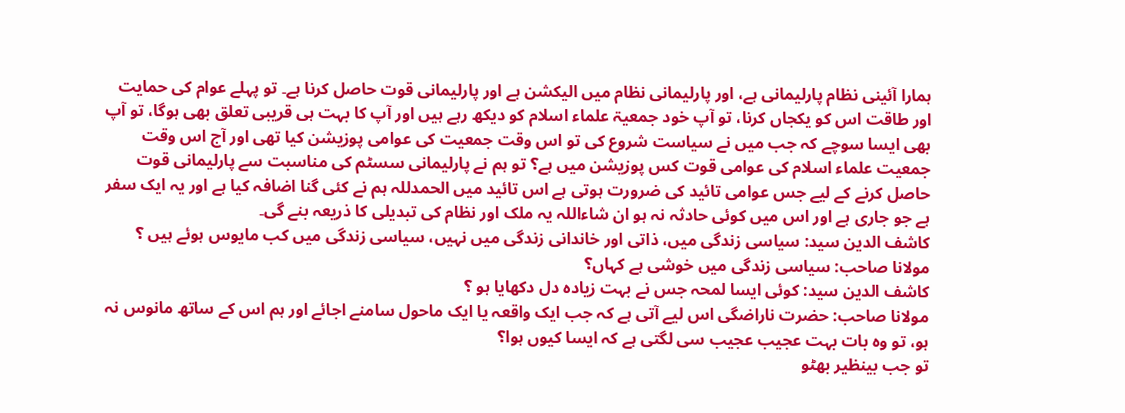ہمارا آئینی نظام پارلیمانی ہے، اور پارلیمانی نظام میں الیکشن ہے اور پارلیمانی قوت حاصل کرنا ہے۔ تو پہلے عوام کی حمایت اور طاقت اس کو یکجاں کرنا، تو آپ خود جمعیۃ علماء اسلام کو دیکھ رہے ہیں اور آپ کا بہت ہی قریبی تعلق بھی ہوگا، تو آپ بھی ایسا سوچے کہ جب میں نے سیاست شروع کی تو اس وقت جمعیت کی عوامی پوزیشن کیا تھی اور آج اس وقت جمعیت علماء اسلام کی عوامی قوت کس پوزیشن میں ہے؟ تو ہم نے پارلیمانی سسٹم کی مناسبت سے پارلیمانی قوت حاصل کرنے کے لیے جس عوامی تائید کی ضرورت ہوتی ہے اس تائید میں الحمدللہ ہم نے کئی گنا اضافہ کیا ہے اور یہ ایک سفر ہے جو جاری ہے اور اس میں کوئی حادثہ نہ ہو ان شاءاللہ یہ ملک اور نظام کی تبدیلی کا ذریعہ بنے گی۔
کاشف الدین سید: سیاسی زندگی میں، ذاتی اور خاندانی زندگی میں نہیں، سیاسی زندگی میں کب مایوس ہوئے ہیں ؟
مولانا صاحب: سیاسی زندگی میں خوشی ہے کہاں؟
کاشف الدین سید: کوئی ایسا لمحہ جس نے بہت زیادہ دل دکھایا ہو ؟
مولانا صاحب: حضرت ناراضگی اس لیے آتی ہے کہ جب ایک واقعہ یا ایک ماحول سامنے اجائے اور ہم اس کے ساتھ مانوس نہ ہو، تو وہ بات بہت عجیب عجیب سی لگتی ہے کہ ایسا کیوں ہوا؟
تو جب بینظیر بھٹو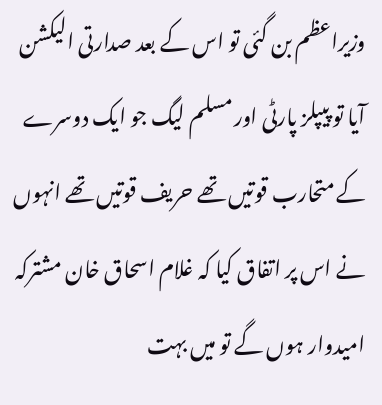وزیراعظم بن گئی تو اس کے بعد صدارتی الیکشن آیا تو پیپلز پارٹی اور مسلم لیگ جو ایک دوسرے کے متحارب قوتیں تھے حریف قوتیں تھے انہوں نے اس پر اتفاق کیا کہ غلام اسحاق خان مشترکہ امیدوار ہوں گے تو میں بہت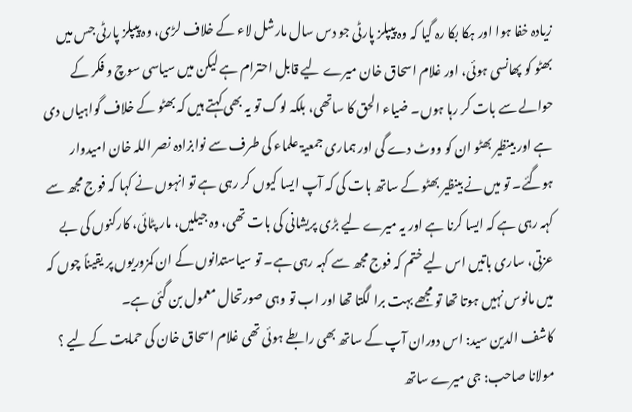زیادہ خفا ہوا اور ہکا بکا رہ گیا کہ وہ پیپلز پارٹی جو دس سال مارشل لاء کے خلاف لڑی، وہ پیپلز پارٹی جس میں بھٹو کو پھانسی ہوئی، اور غلام اسحاق خان میرے لیے قابل احترام ہے لیکن میں سیاسی سوچ و فکر کے حوالے سے بات کر رہا ہوں۔ ضیاء الحق کا ساتھی، بلکہ لوگ تو یہ بھی کہتے ہیں کہ بھٹو کے خلاف گواہیاں دی ہے اور بینظیر بھٹو ان کو ووٹ دے گی اور ہماری جمعیۃ علماء کی طرف سے نوابزادہ نصر اللہ خان امیدوار ہوگئے۔ تو میں نے بینظیر بھٹو کے ساتھ بات کی کہ آپ ایسا کیوں کر رہی ہے تو انہوں نے کہا کہ فوج مجھ سے کہہ رہی ہے کہ ایسا کرنا ہے اور یہ میرے لیے بڑی پریشانی کی بات تھی، وہ جیلیں، مار پٹائی، کارکنوں کی بے عزتی، ساری باتیں اس لیے ختم کہ فوج مجھ سے کہہ رہی ہے۔ تو سیاستدانوں کے ان کمزوریوں پر یقیناً چوں کہ میں مانوس نہیں ہوتا تھا تو مجھے بہت برا لگتا تھا اور اب تو وہی صورتحال معمول بن گئی ہے۔
کاشف الدین سید: اس دوران آپ کے ساتھ بھی رابطے ہوئی تھی غلام اسحاق خان کی حمایت کے لیے ؟
مولانا صاحب: جی میرے ساتھ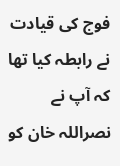فوج کی قیادت نے رابطہ کیا تھا کہ آپ نے نصراللہ خان کو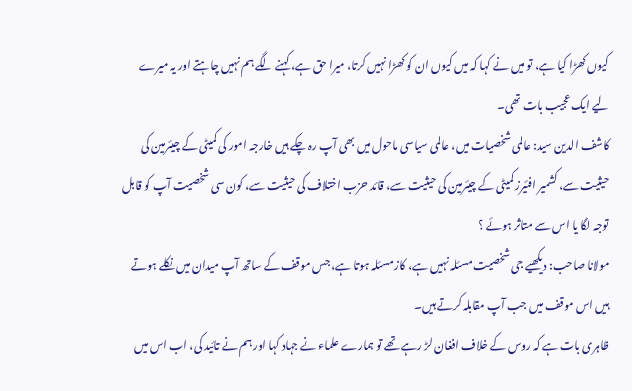کیوں کھڑا کیا ہے، تو میں نے کہا کہ میں کیوں ان کو کھڑا نہیں کرتا، میرا حق ہے، کہنے لگے ہم نہیں چاہتے اور یہ میرے لیے ایک عجیب بات تھی۔
کاشف الدین سید: عالمی شخصیات میں، عالمی سیاسی ماحول میں بھی آپ رہ چکے ہیں خارجہ امور کی کمیٹی کے چیئرمین کی حیثیت سے، کشمیر افئیرز کمیٹی کے چیئرمین کی حیثیت سے، قائد حزب اختلاف کی حیثیت سے، کون سی شخصیت آپ کو قابل توجہ لگا یا اس سے متاثر ہوئے ؟
مولانا صاحب: دیکھیے جی شخصیت مسئلہ نہیں ہے، کاز مسئلہ ہوتا ہے، جس موقف کے ساتھ آپ میدان میں نکلے ہوتے ہیں اس موقف میں جب آپ مقابلہ کرتے ہیں۔
ظاہری بات ہے کہ روس کے خلاف افغان لڑ رہے تھے تو ہمارے علماء نے جہاد کہا اور ہم نے تائید کی، اب اس میں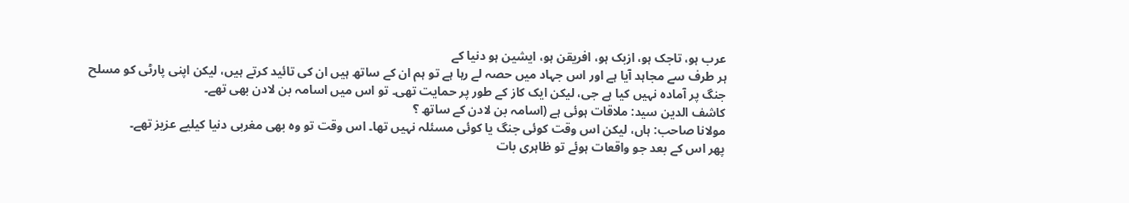عرب ہو، تاجک ہو، ازبک ہو، افریقن ہو، ایشین ہو دنیا کے
ہر طرف سے مجاہد آیا ہے اور اس جہاد میں حصہ لے رہا ہے تو ہم ان کے ساتھ ہیں ان کی تائید کرتے ہیں، لیکن اپنی پارٹی کو مسلح جنگ پر آمادہ نہیں کیا ہے جی، لیکن ایک کاز کے طور پر حمایت تھی۔ تو اس میں اسامہ بن لادن بھی تھے۔
کاشف الدین سید: ملاقات ہوئی ہے (اسامہ بن لادن کے ساتھ ؟
مولانا صاحب: ہاں، لیکن اس وقت کوئی جنگ یا کوئی مسئلہ نہیں تھا۔ اس وقت تو وہ بھی مغربی دنیا کیلیے عزیز تھے۔
پھر اس کے بعد جو واقعات ہوئے تو ظاہری بات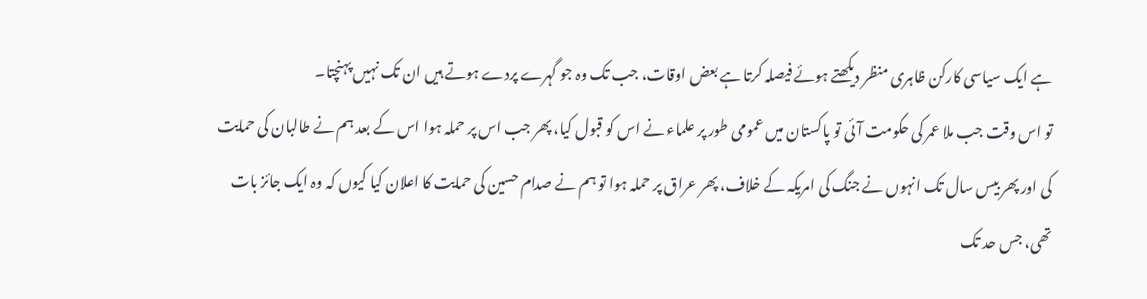ہے ایک سیاسی کارکن ظاہری منظر دیکھتے ہوئے فیصلہ کرتا ہے بعض اوقات، جب تک وہ جو گہرے پردے ہوتے ہیں ان تک نہیں پہنچتا۔
تو اس وقت جب ملا عمر کی حکومت آئی تو پاکستان میں عمومی طور پر علماء نے اس کو قبول کیا، پھر جب اس پر حملہ ہوا اس کے بعد ہم نے طالبان کی حمایت کی اور پھر بیس سال تک انہوں نے جنگ کی امریکہ کے خلاف، پھر عراق پر حملہ ہوا تو ہم نے صدام حسین کی حمایت کا اعلان کیا کیوں کہ وہ ایک جائز بات تھی، جس حد تک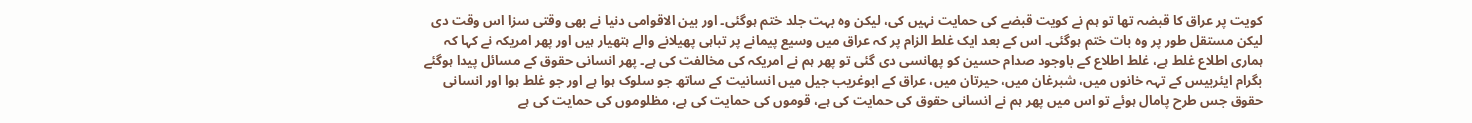کویت پر عراق کا قبضہ تھا تو ہم نے کویت قبضے کی حمایت نہیں کی، لیکن وہ بہت جلد ختم ہوگئی۔ اور بین الاقوامی دنیا نے بھی وقتی سزا اس وقت دی لیکن مستقل طور پر وہ بات ختم ہوگئی۔ اس کے بعد ایک غلط الزام پر کہ عراق میں وسیع پیمانے پر تباہی پھیلانے والے ہتھیار ہیں اور پھر امریکہ نے کہا کہ ہماری اطلاع غلط ہے، غلط اطلاع کے باوجود صدام حسین کو پھانسی دی گئی تو پھر ہم نے امریکہ کی مخالفت کی ہے۔ پھر انسانی حقوق کے مسائل پیدا ہوگئے بگرام ایئربیس کے تہہ خانوں میں، شبرغان میں، حیرتان میں، عراق کے ابوغریب جیل میں انسانیت کے ساتھ جو سلوک ہوا ہے اور جو غلط ہوا اور انسانی حقوق جس طرح پامال ہوئے تو اس میں پھر ہم نے انسانی حقوق کی حمایت کی ہے، قوموں کی حمایت کی ہے، مظلوموں کی حمایت کی ہے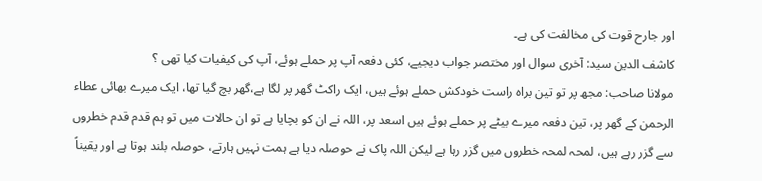اور جارح قوت کی مخالفت کی ہے۔
کاشف الدین سید: آخری سوال اور مختصر جواب دیجیے، کئی دفعہ آپ پر حملے ہوئے، آپ کی کیفیات کیا تھی ؟
مولانا صاحب: مجھ پر تو تین براہ راست خودکش حملے ہوئے ہیں، ایک راکٹ گھر پر لگا ہے،گھر بچ گیا تھا، ایک میرے بھائی عطاء الرحمن کے گھر پر، تین دفعہ میرے بیٹے پر حملے ہوئے ہیں اسعد پر، اللہ نے ان کو بچایا ہے تو ان حالات میں تو ہم قدم قدم خطروں سے گزر رہے ہیں، لمحہ لمحہ خطروں میں گزر رہا ہے لیکن اللہ پاک نے حوصلہ دیا ہے ہمت نہیں ہارتے، حوصلہ بلند ہوتا ہے اور یقیناً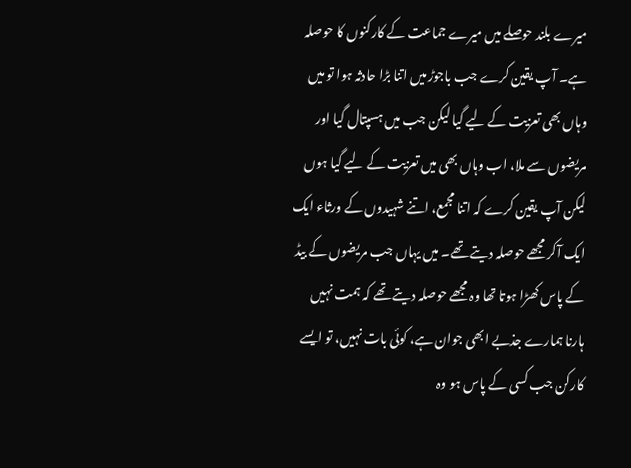میرے بلند حوصلے میں میرے جماعت کے کارکنوں کا حوصلہ ہے۔ آپ یقین کرے جب باجوڑ میں اتنا بڑا حادثہ ہوا تو میں وہاں بھی تعزیت کے لیے گیا لیکن جب میں ہسپتال گیا اور مریضوں سے ملا، اب وہاں بھی میں تعزیت کے لیے گیا ہوں لیکن آپ یقین کرے کہ اتنا مجمع، اتنے شہیدوں کے ورثاء ایک ایک آکر مجھے حوصلہ دیتے تھے۔ میں یہاں جب مریضوں کے بیڈ کے پاس کھڑا ہوتا تھا وہ مجھے حوصلہ دیتے تھے کہ ہمت نہیں ہارنا ہمارے جذبے ابھی جوان ہے، کوئی بات نہیں، تو ایسے کارکن جب کسی کے پاس ہو وہ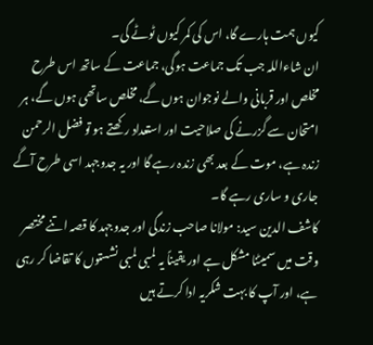کیوں ہمت ہارے گا، اس کی کمر کیوں ٹوٹے گی۔
ان شاءاللہ جب تک جماعت ہوگی، جماعت کے ساتھ اس طرح مخلص اور قربانی والے نوجوان ہوں گے، مخلص ساتھی ہوں گے، ہر امتحان سے گزرنے کی صلاحیت اور استعداد رکھتے ہو تو فضل الرحمن زندہ ہے، موت کے بعد بھی زندہ رہے گا اور یہ جدوجہد اسی طرح آگے جاری و ساری رہے گا۔
کاشف الدین سید: مولانا صاحب زندگی اور جدوجہد کا قصہ اتنے مختصر وقت میں سمیٹنا مشکل ہے اور یقیناً یہ لمبی لمبی نشستوں کا تقاضا کر رہی ہے، اور آپ کا بہت شکریہ ادا کرتے ہیں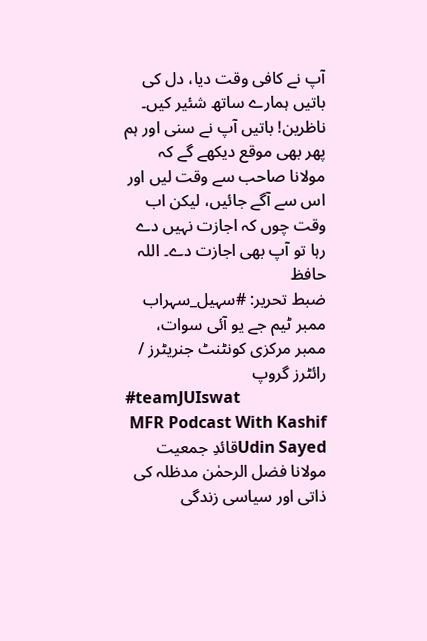آپ نے کافی وقت دیا، دل کی باتیں ہمارے ساتھ شئیر کیں۔
ناظرین! باتیں آپ نے سنی اور ہم پھر بھی موقع دیکھے گے کہ مولانا صاحب سے وقت لیں اور اس سے آگے جائیں، لیکن اب وقت چوں کہ اجازت نہیں دے رہا تو آپ بھی اجازت دے۔ اللہ حافظ
ضبط تحریر: #سہیل_سہراب
ممبر ٹیم جے یو آئی سوات، ممبر مرکزی کونٹنٹ جنریٹرز / رائٹرز گروپ
#teamJUIswat
MFR Podcast With Kashif Udin Sayedقائدِ جمعیت مولانا فضل الرحمٰن مدظلہ کی ذاتی اور سیاسی زندگی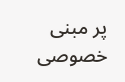پر مبنی خصوصی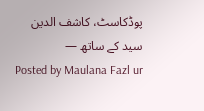پوڈکاسٹ، کاشف الدین سید کے ساتھ —
Posted by Maulana Fazl ur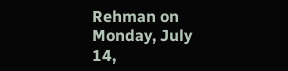Rehman on Monday, July 14,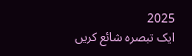2025
ایک تبصرہ شائع کریں